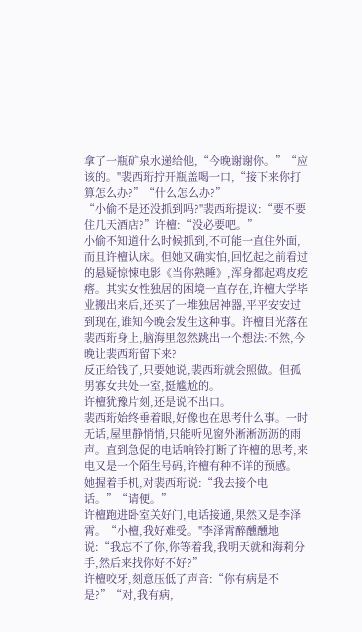拿了一瓶矿泉水递给他,“今晚谢谢你。”“应该的。"裴西珩拧开瓶盖喝一口,“接下来你打算怎么办?”“什么怎么办?”
“小偷不是还没抓到吗?"裴西珩提议:“要不要住几天酒店?”许檀:“没必要吧。”
小偷不知道什么时候抓到,不可能一直住外面,而且许檀认床。但她又确实怕,回忆起之前看过的悬疑惊悚电影《当你熟睡》,浑身都起鸡皮疙瘩。其实女性独居的困境一直存在,许檀大学毕业搬出来后,还买了一堆独居神器,平平安安过到现在,谁知今晚会发生这种事。许檀目光落在裴西珩身上,脑海里忽然跳出一个想法:不然,今晚让裴西珩留下来?
反正给钱了,只要她说,裴西珩就会照做。但孤男寡女共处一室,挺尴尬的。
许檀犹豫片刻,还是说不出口。
裴西珩始终垂着眼,好像也在思考什么事。一时无话,屋里静悄悄,只能听见窗外淅淅沥沥的雨声。直到急促的电话响铃打断了许檀的思考,来电又是一个陌生号码,许檀有种不详的预感。
她握着手机,对裴西珩说:“我去接个电话。”“请便。”
许檀跑进卧室关好门,电话接通,果然又是李泽霄。“小檀,我好难受。"李泽霄醉醺醺地说:“我忘不了你,你等着我,我明天就和海莉分手,然后来找你好不好?”
许檀咬牙,刻意压低了声音:“你有病是不是?”“对,我有病,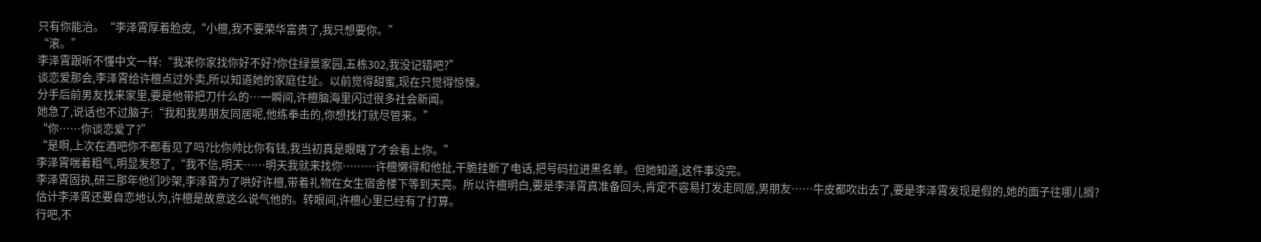只有你能治。“李泽霄厚着脸皮,“小檀,我不要荣华富贵了,我只想要你。”
“滚。”
李泽霄跟听不懂中文一样:“我来你家找你好不好?你住绿景家园,五栋302,我没记错吧?”
谈恋爱那会,李泽霄给许檀点过外卖,所以知道她的家庭住址。以前觉得甜蜜,现在只觉得惊悚。
分手后前男友找来家里,要是他带把刀什么的…一瞬间,许檀脑海里闪过很多社会新闻。
她急了,说话也不过脑子:“我和我男朋友同居呢,他练拳击的,你想找打就尽管来。”
“你……你谈恋爱了?”
“是啊,上次在酒吧你不都看见了吗?比你帅比你有钱,我当初真是眼瞎了才会看上你。”
李泽霄喘着粗气,明显发怒了,“我不信,明天……明天我就来找你………许檀懒得和他扯,干脆挂断了电话,把号码拉进黑名单。但她知道,这件事没完。
李泽霄固执,研三那年他们吵架,李泽霄为了哄好许檀,带着礼物在女生宿舍楼下等到天亮。所以许檀明白,要是李泽霄真准备回头,肯定不容易打发走同居,男朋友……牛皮都吹出去了,要是李泽霄发现是假的,她的面子往哪儿搁?
估计李泽霄还要自恋地认为,许檀是故意这么说气他的。转眼间,许檀心里已经有了打算。
行吧,不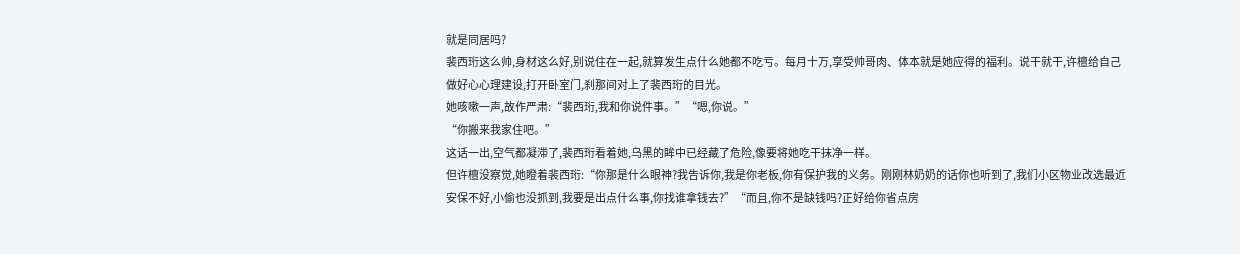就是同居吗?
裴西珩这么帅,身材这么好,别说住在一起,就算发生点什么她都不吃亏。每月十万,享受帅哥肉、体本就是她应得的福利。说干就干,许檀给自己做好心心理建设,打开卧室门,刹那间对上了裴西珩的目光。
她咳嗽一声,故作严肃:“裴西珩,我和你说件事。”“嗯,你说。”
“你搬来我家住吧。”
这话一出,空气都凝滞了,裴西珩看着她,乌黑的眸中已经藏了危险,像要将她吃干抹净一样。
但许檀没察觉,她瞪着裴西珩:“你那是什么眼神?我告诉你,我是你老板,你有保护我的义务。刚刚林奶奶的话你也听到了,我们小区物业改选最近安保不好,小偷也没抓到,我要是出点什么事,你找谁拿钱去?”“而且,你不是缺钱吗?正好给你省点房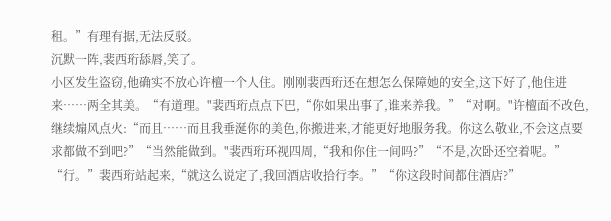租。”有理有据,无法反驳。
沉默一阵,裴西珩舔唇,笑了。
小区发生盗窃,他确实不放心许檀一个人住。刚刚裴西珩还在想怎么保障她的安全,这下好了,他住进来……两全其美。“有道理。"裴西珩点点下巴,“你如果出事了,谁来养我。”“对啊。"许檀面不改色,继续煽风点火:“而且……而且我垂涎你的美色,你搬进来,才能更好地服务我。你这么敬业,不会这点要求都做不到吧?”“当然能做到。"裴西珩环视四周,“我和你住一间吗?”“不是,次卧还空着呢。”
“行。”裴西珩站起来,“就这么说定了,我回酒店收拾行李。”“你这段时间都住酒店?”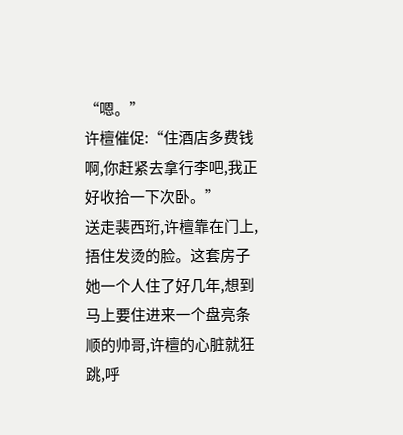“嗯。”
许檀催促:“住酒店多费钱啊,你赶紧去拿行李吧,我正好收拾一下次卧。”
送走裴西珩,许檀靠在门上,捂住发烫的脸。这套房子她一个人住了好几年,想到马上要住进来一个盘亮条顺的帅哥,许檀的心脏就狂跳,呼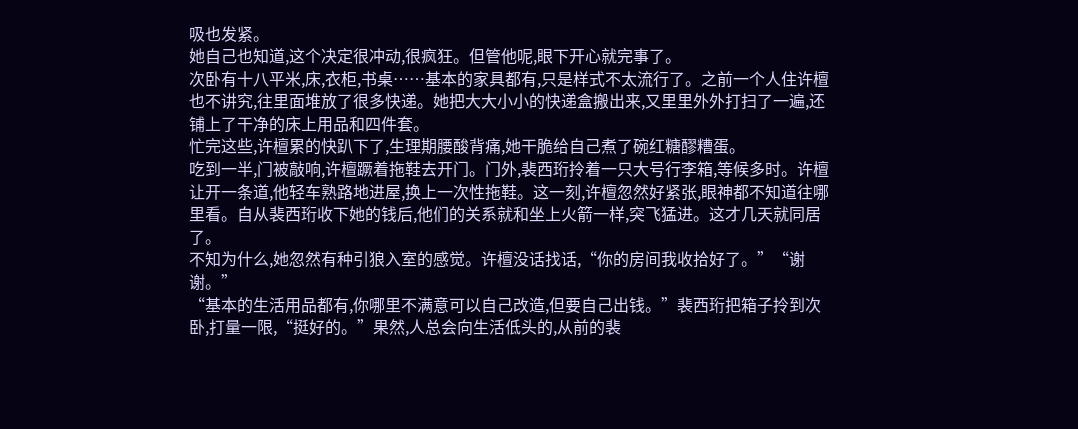吸也发紧。
她自己也知道,这个决定很冲动,很疯狂。但管他呢,眼下开心就完事了。
次卧有十八平米,床,衣柜,书桌……基本的家具都有,只是样式不太流行了。之前一个人住许檀也不讲究,往里面堆放了很多快递。她把大大小小的快递盒搬出来,又里里外外打扫了一遍,还铺上了干净的床上用品和四件套。
忙完这些,许檀累的快趴下了,生理期腰酸背痛,她干脆给自己煮了碗红糖醪糟蛋。
吃到一半,门被敲响,许檀蹶着拖鞋去开门。门外,裴西珩拎着一只大号行李箱,等候多时。许檀让开一条道,他轻车熟路地进屋,换上一次性拖鞋。这一刻,许檀忽然好紧张,眼神都不知道往哪里看。自从裴西珩收下她的钱后,他们的关系就和坐上火箭一样,突飞猛进。这才几天就同居了。
不知为什么,她忽然有种引狼入室的感觉。许檀没话找话,“你的房间我收拾好了。”“谢谢。”
“基本的生活用品都有,你哪里不满意可以自己改造,但要自己出钱。”裴西珩把箱子拎到次卧,打量一限,“挺好的。”果然,人总会向生活低头的,从前的裴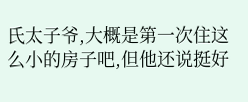氏太子爷,大概是第一次住这么小的房子吧,但他还说挺好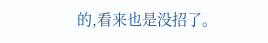的,看来也是没招了。